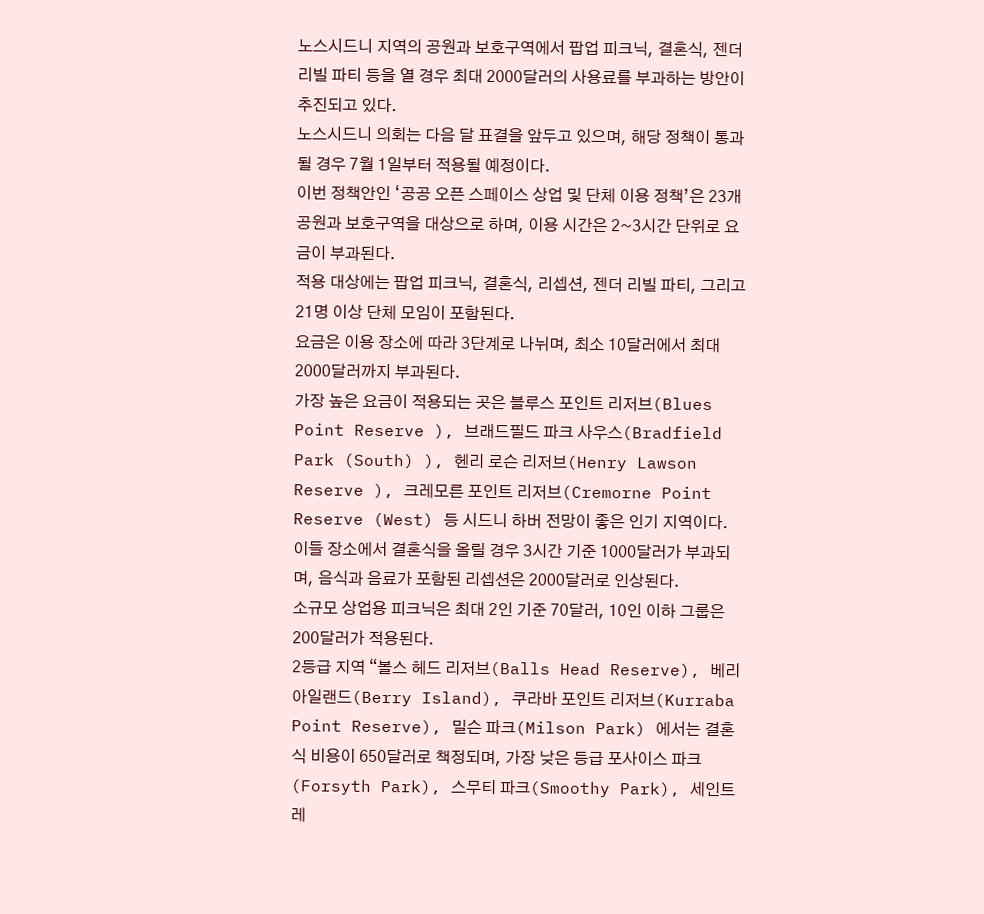노스시드니 지역의 공원과 보호구역에서 팝업 피크닉, 결혼식, 젠더 리빌 파티 등을 열 경우 최대 2000달러의 사용료를 부과하는 방안이 추진되고 있다.
노스시드니 의회는 다음 달 표결을 앞두고 있으며, 해당 정책이 통과될 경우 7월 1일부터 적용될 예정이다.
이번 정책안인 ‘공공 오픈 스페이스 상업 및 단체 이용 정책’은 23개 공원과 보호구역을 대상으로 하며, 이용 시간은 2~3시간 단위로 요금이 부과된다.
적용 대상에는 팝업 피크닉, 결혼식, 리셉션, 젠더 리빌 파티, 그리고 21명 이상 단체 모임이 포함된다.
요금은 이용 장소에 따라 3단계로 나뉘며, 최소 10달러에서 최대 2000달러까지 부과된다.
가장 높은 요금이 적용되는 곳은 블루스 포인트 리저브(Blues Point Reserve ), 브래드필드 파크 사우스(Bradfield Park (South) ), 헨리 로슨 리저브(Henry Lawson Reserve ), 크레모른 포인트 리저브(Cremorne Point Reserve (West) 등 시드니 하버 전망이 좋은 인기 지역이다.
이들 장소에서 결혼식을 올릴 경우 3시간 기준 1000달러가 부과되며, 음식과 음료가 포함된 리셉션은 2000달러로 인상된다.
소규모 상업용 피크닉은 최대 2인 기준 70달러, 10인 이하 그룹은 200달러가 적용된다.
2등급 지역 “볼스 헤드 리저브(Balls Head Reserve), 베리 아일랜드(Berry Island), 쿠라바 포인트 리저브(Kurraba Point Reserve), 밀슨 파크(Milson Park) 에서는 결혼식 비용이 650달러로 책정되며, 가장 낮은 등급 포사이스 파크(Forsyth Park), 스무티 파크(Smoothy Park), 세인트 레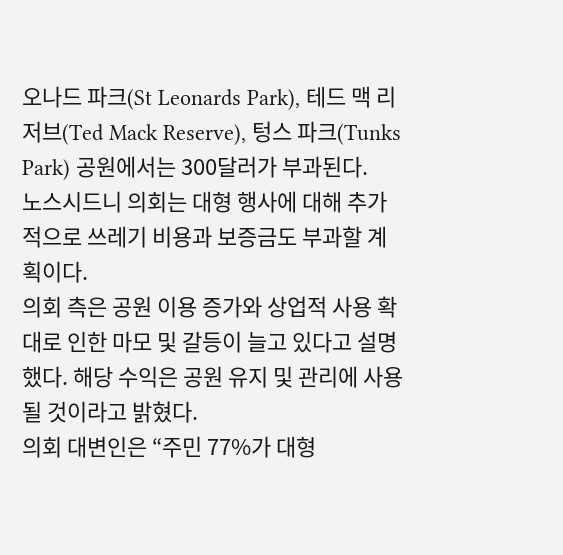오나드 파크(St Leonards Park), 테드 맥 리저브(Ted Mack Reserve), 텅스 파크(Tunks Park) 공원에서는 300달러가 부과된다.
노스시드니 의회는 대형 행사에 대해 추가적으로 쓰레기 비용과 보증금도 부과할 계획이다.
의회 측은 공원 이용 증가와 상업적 사용 확대로 인한 마모 및 갈등이 늘고 있다고 설명했다. 해당 수익은 공원 유지 및 관리에 사용될 것이라고 밝혔다.
의회 대변인은 “주민 77%가 대형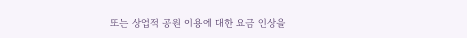또는 상업적 공원 이용에 대한 요금 인상을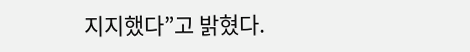지지했다”고 밝혔다.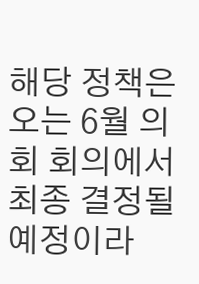해당 정책은 오는 6월 의회 회의에서 최종 결정될 예정이라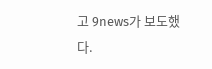고 9news가 보도했다.